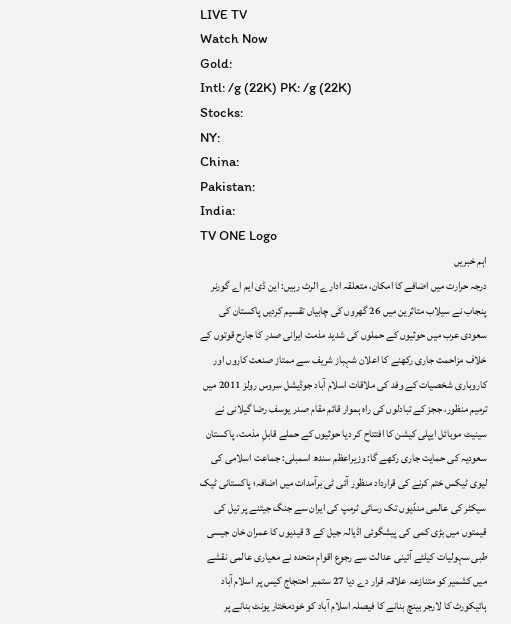LIVE TV
Watch Now
Gold:
Intl: /g (22K) PK: /g (22K)
Stocks:
NY:
China:
Pakistan:
India:
TV ONE Logo
اہم خبریں
درجہ حرارت میں اضافے کا امکان، متعلقہ ادارے الرٹ رہیں: این ڈی ایم اے گورنر پنجاب نے سیلاب متاثرین میں 26 گھروں کی چابیاں تقسیم کردیں پاکستان کی سعودی عرب میں حوثیوں کے حملوں کی شدید مذمت ایرانی صدر کا جارح قوتوں کے خلاف مزاحمت جاری رکھنے کا اعلان شہباز شریف سے ممتاز صنعت کاروں اور کاروباری شخصیات کے وفد کی ملاقات اسلام آباد جوڈیشل سروس رولز 2011 میں ترمیم منظور، ججز کے تبادلوں کی راہ ہموار قائم مقام صدر یوسف رضا گیلانی نے سینیٹ موبائل ایپلی کیشن کا افتتاح کر دیا حوثیوں کے حملے قابلِ مذمت، پاکستان سعودیہ کی حمایت جاری رکھے گا: وزیراعظم سندھ اسمبلی: جماعت اسلامی کی لیوی ٹیکس ختم کرنے کی قرارداد منظور آئی ٹی برآمدات میں اضافہ؛ پاکستانی ٹیک سیکٹر کی عالمی منڈیوں تک رسائی ٹرمپ کی ایران سے جنگ جیتنے پر تیل کی قیمتوں میں بڑی کمی کی پیشگوئی اڈیالہ جیل کے 3 قیدیوں کا عمران خان جیسی طبی سہولیات کیلئے آئینی عدالت سے رجوع اقوامِ متحدہ نے معیاری عالمی نقشے میں کشمیر کو متنازعہ علاقہ قرار دے دیا 27 ستمبر احتجاج کیس پر اسلام آباد ہائیکورٹ کا لارجر بینچ بنانے کا فیصلہ اسلام آباد کو خودمختار یونٹ بنانے پر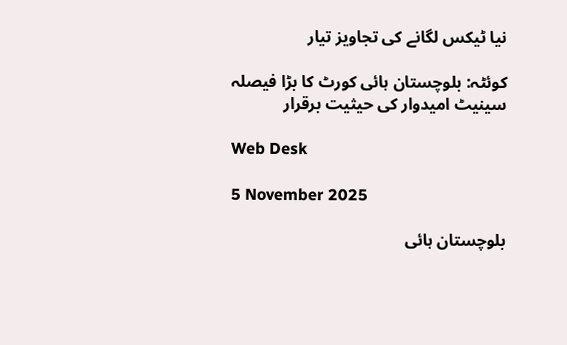نیا ٹیکس لگانے کی تجاویز تیار

کوئٹہ: بلوچستان ہائی کورٹ کا بڑا فیصلہ سینیٹ امیدوار کی حیثیت برقرار

Web Desk

5 November 2025

بلوچستان ہائی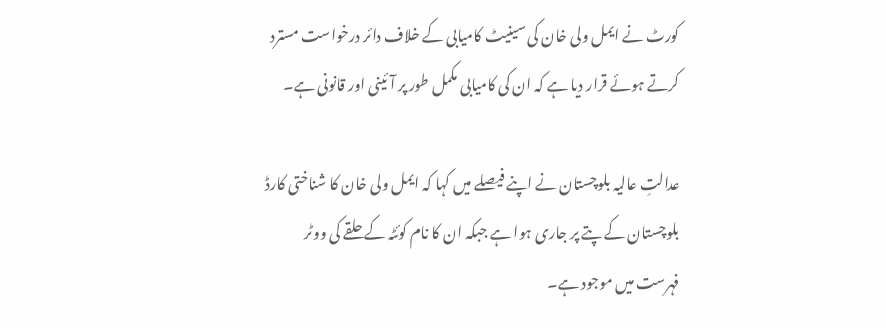کورٹ نے ایمل ولی خان کی سینیٹ کامیابی کے خلاف دائر درخواست مسترد کرتے ہوئے قرار دیا ہے کہ ان کی کامیابی مکمل طور پر آئینی اور قانونی ہے۔

عدالتِ عالیہ بلوچستان نے اپنے فیصلے میں کہا کہ ایمل ولی خان کا شناختی کارڈ بلوچستان کے پتے پر جاری ہوا ہے جبکہ ان کا نام کوئٹہ کے حلقے کی ووٹر فہرست میں موجود ہے۔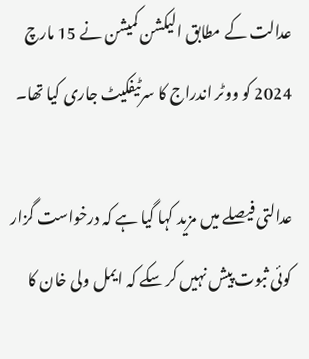عدالت کے مطابق الیکشن کمیشن نے 15 مارچ 2024 کو ووٹر اندراج کا سرٹیفکیٹ جاری کیا تھا۔

عدالتی فیصلے میں مزید کہا گیا ہے کہ درخواست گزار کوئی ثبوت پیش نہیں کر سکے کہ ایمل ولی خان کا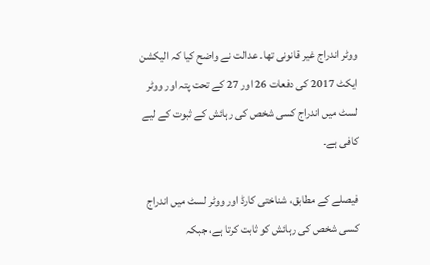ووٹر اندراج غیر قانونی تھا۔ عدالت نے واضح کیا کہ الیکشن ایکٹ 2017 کی دفعات 26 اور 27 کے تحت پتہ اور ووٹر لسٹ میں اندراج کسی شخص کی رہائش کے ثبوت کے لیے کافی ہے۔

فیصلے کے مطابق، شناختی کارڈ اور ووٹر لسٹ میں اندراج کسی شخص کی رہائش کو ثابت کرتا ہے، جبکہ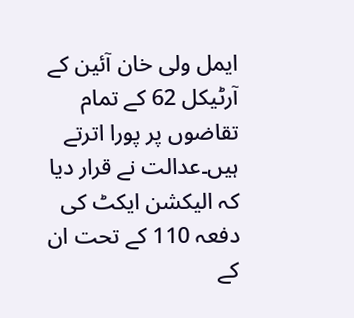ایمل ولی خان آئین کے آرٹیکل 62 کے تمام تقاضوں پر پورا اترتے ہیں۔عدالت نے قرار دیا کہ الیکشن ایکٹ کی دفعہ 110 کے تحت ان کے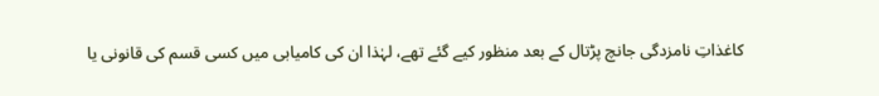کاغذاتِ نامزدگی جانچ پڑتال کے بعد منظور کیے گئے تھے، لہٰذا ان کی کامیابی میں کسی قسم کی قانونی یا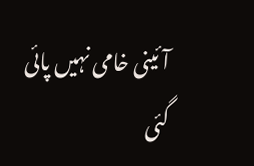آئینی خامی نہیں پائی گئی